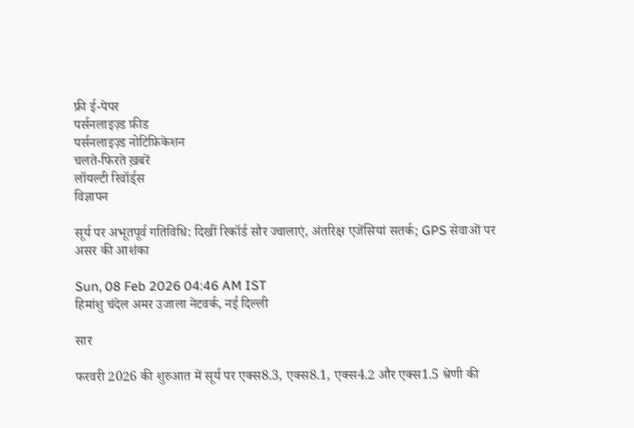फ्री ई-पेपर
पर्सनलाइज़्ड फ़ीड
पर्सनलाइज़्ड नोटिफ़िकेशन
चलते-फिरते ख़बरें
लॉयल्टी रिवॉर्ड्स
विज्ञापन

सूर्य पर अभूतपूर्व गतिविधि: दिखीं रिकॉर्ड सौर ज्वालाएं, अंतरिक्ष एजेंसियां सतर्क; GPS सेवाओं पर असर की आशंका

Sun, 08 Feb 2026 04:46 AM IST
हिमांशु चंदेल अमर उजाला नेटवर्क, नई दिल्ली

सार

फरवरी 2026 की शुरुआत में सूर्य पर एक्स8.3, एक्स8.1, एक्स4.2 और एक्स1.5 श्रेणी की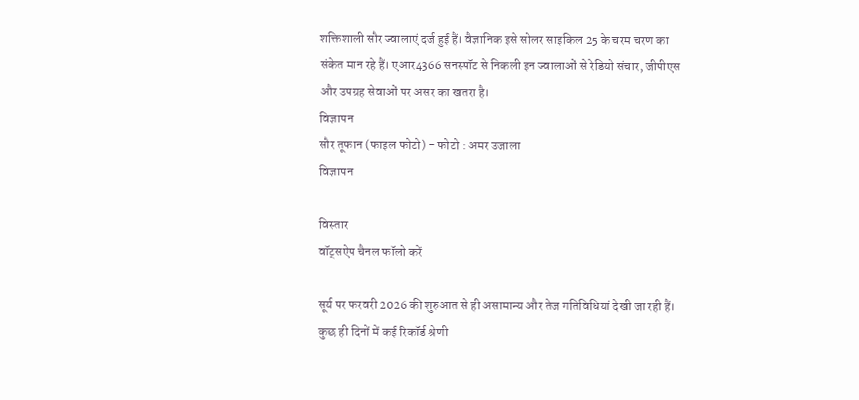शक्तिशाली सौर ज्वालाएं दर्ज हुई हैं। वैज्ञानिक इसे सोलर साइकिल 25 के चरम चरण का संकेत मान रहे हैं। एआर4366 सनस्पॉट से निकली इन ज्वालाओं से रेडियो संचार, जीपीएस और उपग्रह सेवाओं पर असर का खतरा है।
विज्ञापन
सौर तूफान (फाइल फोटो) - फोटो : अमर उजाला
विज्ञापन

विस्तार
वॉट्सऐप चैनल फॉलो करें

सूर्य पर फरवरी 2026 की शुरुआत से ही असामान्य और तेज गतिविधियां देखी जा रही हैं। कुछ ही दिनों में कई रिकॉर्ड श्रेणी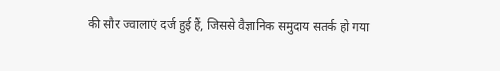की सौर ज्वालाएं दर्ज हुई हैं, जिससे वैज्ञानिक समुदाय सतर्क हो गया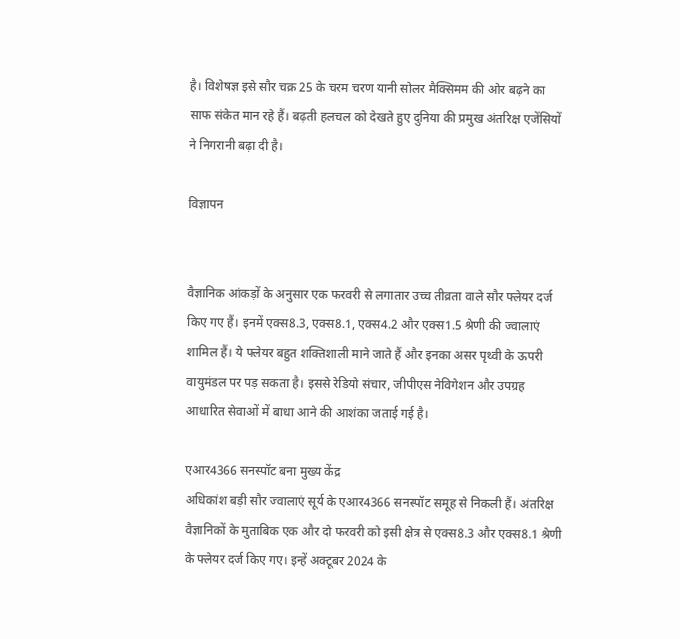है। विशेषज्ञ इसे सौर चक्र 25 के चरम चरण यानी सोलर मैक्सिमम की ओर बढ़ने का साफ संकेत मान रहे हैं। बढ़ती हलचल को देखते हुए दुनिया की प्रमुख अंतरिक्ष एजेंसियों ने निगरानी बढ़ा दी है।

विज्ञापन


वैज्ञानिक आंकड़ों के अनुसार एक फरवरी से लगातार उच्च तीव्रता वाले सौर फ्लेयर दर्ज किए गए हैं। इनमें एक्स8.3, एक्स8.1, एक्स4.2 और एक्स1.5 श्रेणी की ज्वालाएं शामिल हैं। ये फ्लेयर बहुत शक्तिशाली माने जाते हैं और इनका असर पृथ्वी के ऊपरी वायुमंडल पर पड़ सकता है। इससे रेडियो संचार, जीपीएस नेविगेशन और उपग्रह आधारित सेवाओं में बाधा आने की आशंका जताई गई है।

एआर4366 सनस्पॉट बना मुख्य केंद्र
अधिकांश बड़ी सौर ज्वालाएं सूर्य के एआर4366 सनस्पॉट समूह से निकली हैं। अंतरिक्ष वैज्ञानिकों के मुताबिक एक और दो फरवरी को इसी क्षेत्र से एक्स8.3 और एक्स8.1 श्रेणी के फ्लेयर दर्ज किए गए। इन्हें अक्टूबर 2024 के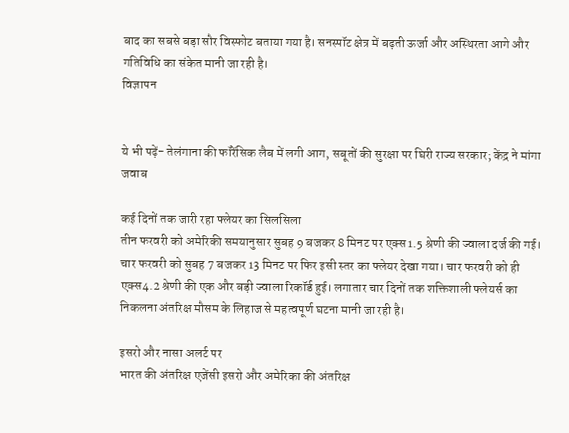बाद का सबसे बड़ा सौर विस्फोट बताया गया है। सनस्पॉट क्षेत्र में बढ़ती ऊर्जा और अस्थिरता आगे और गतिविधि का संकेत मानी जा रही है।
विज्ञापन


ये भी पढ़ें- तेलंगाना की फॉरेंसिक लैब में लगी आग, सबूतों की सुरक्षा पर घिरी राज्य सरकार; केंद्र ने मांगा जवाब

कई दिनों तक जारी रहा फ्लेयर का सिलसिला
तीन फरवरी को अमेरिकी समयानुसार सुबह 9 बजकर 8 मिनट पर एक्स1.5 श्रेणी की ज्वाला दर्ज की गई। चार फरवरी को सुबह 7 बजकर 13 मिनट पर फिर इसी स्तर का फ्लेयर देखा गया। चार फरवरी को ही एक्स4.2 श्रेणी की एक और बड़ी ज्वाला रिकॉर्ड हुई। लगातार चार दिनों तक शक्तिशाली फ्लेयर्स का निकलना अंतरिक्ष मौसम के लिहाज से महत्वपूर्ण घटना मानी जा रही है।

इसरो और नासा अलर्ट पर
भारत की अंतरिक्ष एजेंसी इसरो और अमेरिका की अंतरिक्ष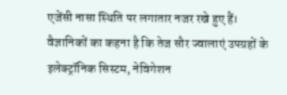एजेंसी नासा स्थिति पर लगातार नजर रखे हुए हैं। वैज्ञानिकों का कहना है कि तेज सौर ज्वालाएं उपग्रहों के इलेक्ट्रॉनिक सिस्टम, नेविगेशन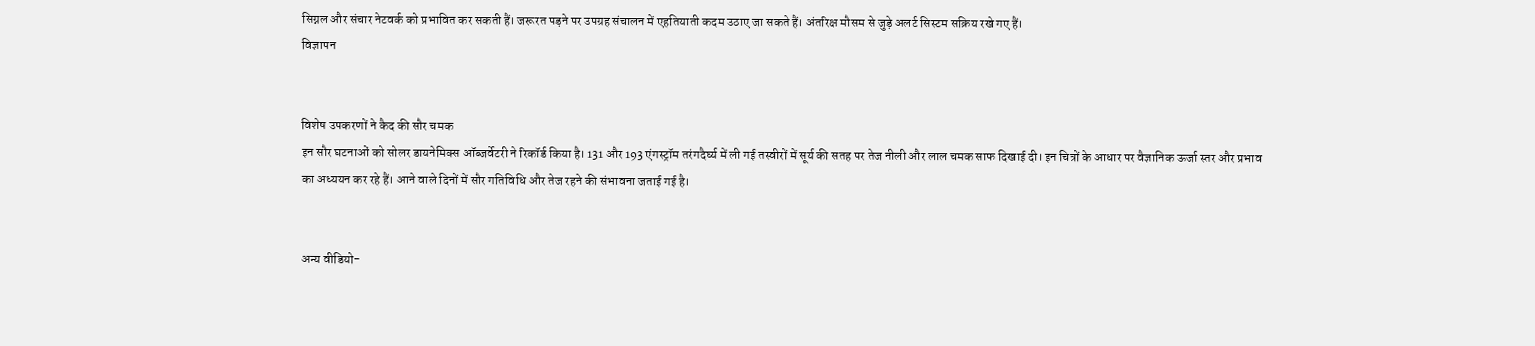सिग्नल और संचार नेटवर्क को प्रभावित कर सकती हैं। जरूरत पड़ने पर उपग्रह संचालन में एहतियाती कदम उठाए जा सकते हैं। अंतरिक्ष मौसम से जुड़े अलर्ट सिस्टम सक्रिय रखे गए हैं।
विज्ञापन


विशेष उपकरणों ने कैद की सौर चमक
इन सौर घटनाओं को सोलर डायनेमिक्स ऑब्जर्वेटरी ने रिकॉर्ड किया है। 131 और 193 एंगस्ट्रॉम तरंगदैर्घ्य में ली गई तस्वीरों में सूर्य की सतह पर तेज नीली और लाल चमक साफ दिखाई दी। इन चित्रों के आधार पर वैज्ञानिक ऊर्जा स्तर और प्रभाव का अध्ययन कर रहे हैं। आने वाले दिनों में सौर गतिविधि और तेज रहने की संभावना जताई गई है।


अन्य वीडियो-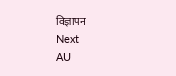विज्ञापन
Next
AU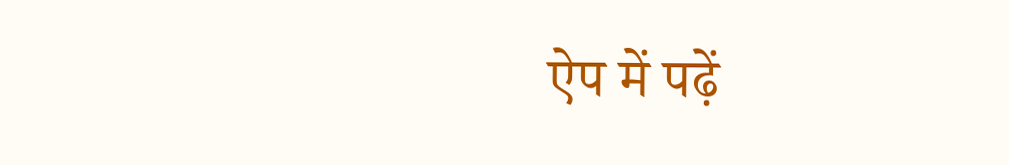ऐप में पढ़ें